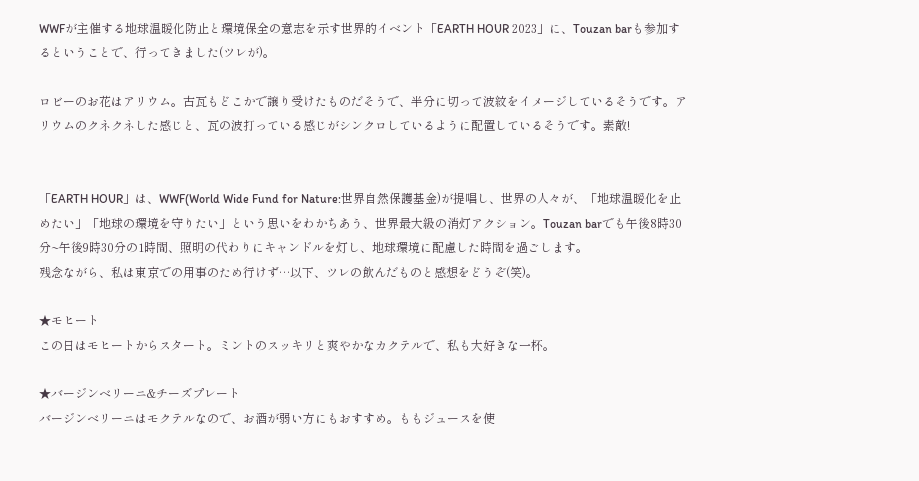WWFが主催する地球温暖化防止と環境保全の意志を示す世界的イベント「EARTH HOUR 2023」に、Touzan barも参加するということで、行ってきました(ツレが)。

ロビーのお花はアリウム。古瓦もどこかで譲り受けたものだそうで、半分に切って波紋をイメージしているそうです。アリウムのクネクネした感じと、瓦の波打っている感じがシンクロしているように配置しているそうです。素敵!


「EARTH HOUR」は、WWF(World Wide Fund for Nature:世界自然保護基金)が提唱し、世界の人々が、「地球温暖化を止めたい」「地球の環境を守りたい」という思いをわかちあう、世界最大級の消灯アクション。Touzan barでも午後8時30分~午後9時30分の1時間、照明の代わりにキャンドルを灯し、地球環境に配慮した時間を過ごします。
残念ながら、私は東京での用事のため行けず…以下、ツレの飲んだものと感想をどうぞ(笑)。

★モヒート
この日はモヒートからスタート。ミントのスッキリと爽やかなカクテルで、私も大好きな一杯。

★バージンベリーニ&チーズプレート
バージンベリーニはモクテルなので、お酒が弱い方にもおすすめ。ももジュースを使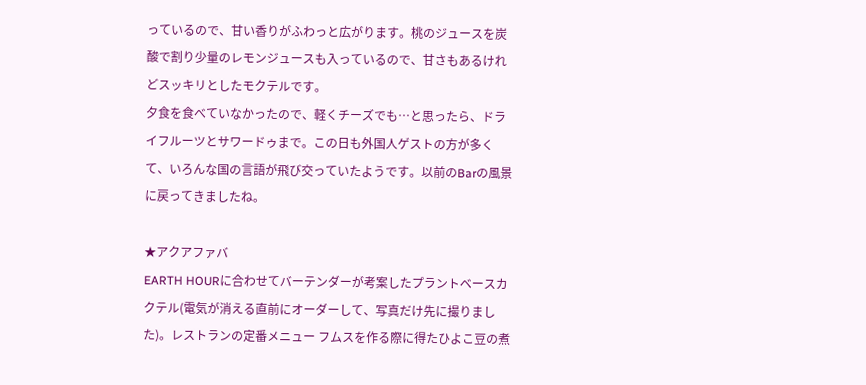っているので、甘い香りがふわっと広がります。桃のジュースを炭酸で割り少量のレモンジュースも入っているので、甘さもあるけれどスッキリとしたモクテルです。
夕食を食べていなかったので、軽くチーズでも…と思ったら、ドライフルーツとサワードゥまで。この日も外国人ゲストの方が多くて、いろんな国の言語が飛び交っていたようです。以前のBarの風景に戻ってきましたね。

★アクアファバ
EARTH HOURに合わせてバーテンダーが考案したプラントベースカクテル(電気が消える直前にオーダーして、写真だけ先に撮りました)。レストランの定番メニュー フムスを作る際に得たひよこ豆の煮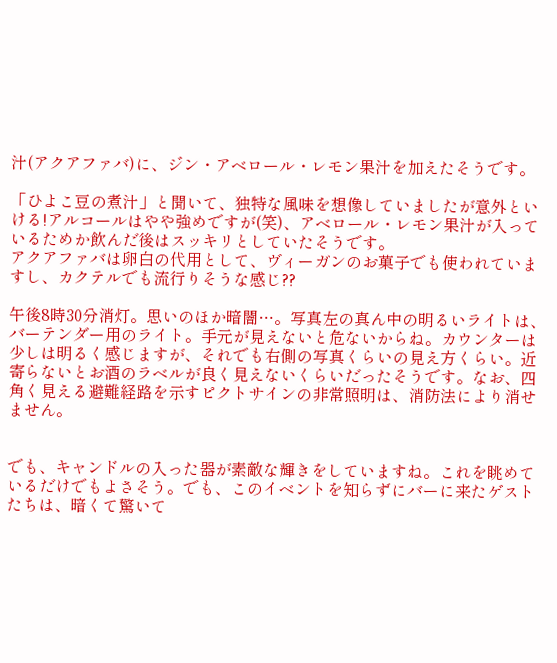汁(アクアファバ)に、ジン・アベロール・レモン果汁を加えたそうです。

「ひよこ豆の煮汁」と聞いて、独特な風味を想像していましたが意外といける!アルコールはやや強めですが(笑)、アベロール・レモン果汁が入っているためか飲んだ後はスッキリとしていたそうです。
アクアファバは卵白の代用として、ヴィーガンのお菓子でも使われていますし、カクテルでも流行りそうな感じ??

午後8時30分消灯。思いのほか暗闇…。写真左の真ん中の明るいライトは、バーテンダー用のライト。手元が見えないと危ないからね。カウンターは少しは明るく感じますが、それでも右側の写真くらいの見え方くらい。近寄らないとお酒のラベルが良く見えないくらいだったそうです。なお、四角く見える避難経路を示すピクトサインの非常照明は、消防法により消せません。


でも、キャンドルの入った器が素敵な輝きをしていますね。これを眺めているだけでもよさそう。でも、このイベントを知らずにバーに来たゲストたちは、暗くて驚いて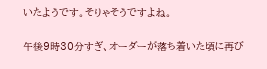いたようです。そりゃそうですよね。

午後9時30分すぎ、オーダーが落ち着いた頃に再び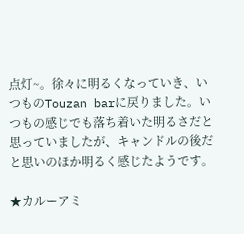点灯~。徐々に明るくなっていき、いつものTouzan barに戻りました。いつもの感じでも落ち着いた明るさだと思っていましたが、キャンドルの後だと思いのほか明るく感じたようです。

★カルーアミ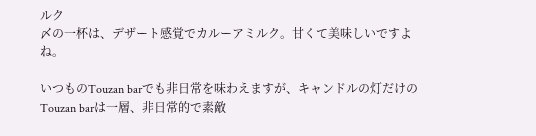ルク
〆の一杯は、デザート感覚でカルーアミルク。甘くて美味しいですよね。

いつものTouzan barでも非日常を味わえますが、キャンドルの灯だけのTouzan barは一層、非日常的で素敵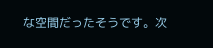な空間だったそうです。次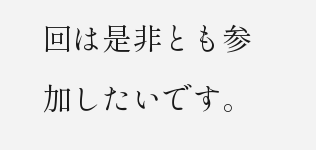回は是非とも参加したいです。